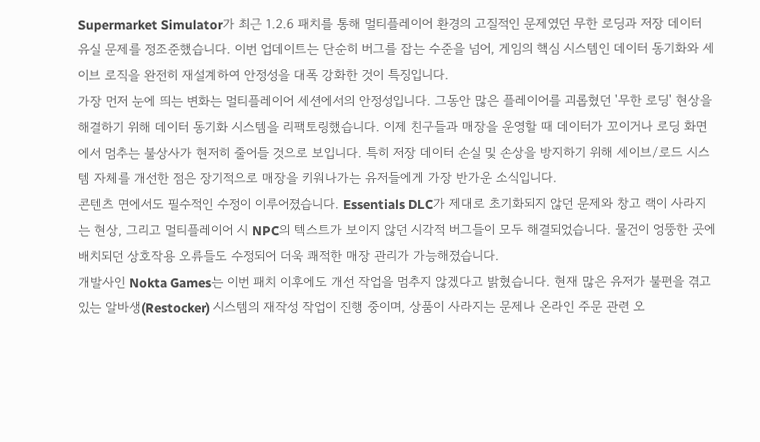Supermarket Simulator가 최근 1.2.6 패치를 통해 멀티플레이어 환경의 고질적인 문제였던 무한 로딩과 저장 데이터 유실 문제를 정조준했습니다. 이번 업데이트는 단순히 버그를 잡는 수준을 넘어, 게임의 핵심 시스템인 데이터 동기화와 세이브 로직을 완전히 재설계하여 안정성을 대폭 강화한 것이 특징입니다.
가장 먼저 눈에 띄는 변화는 멀티플레이어 세션에서의 안정성입니다. 그동안 많은 플레이어를 괴롭혔던 '무한 로딩' 현상을 해결하기 위해 데이터 동기화 시스템을 리팩토링했습니다. 이제 친구들과 매장을 운영할 때 데이터가 꼬이거나 로딩 화면에서 멈추는 불상사가 현저히 줄어들 것으로 보입니다. 특히 저장 데이터 손실 및 손상을 방지하기 위해 세이브/로드 시스템 자체를 개선한 점은 장기적으로 매장을 키워나가는 유저들에게 가장 반가운 소식입니다.
콘텐츠 면에서도 필수적인 수정이 이루어졌습니다. Essentials DLC가 제대로 초기화되지 않던 문제와 창고 랙이 사라지는 현상, 그리고 멀티플레이어 시 NPC의 텍스트가 보이지 않던 시각적 버그들이 모두 해결되었습니다. 물건이 엉뚱한 곳에 배치되던 상호작용 오류들도 수정되어 더욱 쾌적한 매장 관리가 가능해졌습니다.
개발사인 Nokta Games는 이번 패치 이후에도 개선 작업을 멈추지 않겠다고 밝혔습니다. 현재 많은 유저가 불편을 겪고 있는 알바생(Restocker) 시스템의 재작성 작업이 진행 중이며, 상품이 사라지는 문제나 온라인 주문 관련 오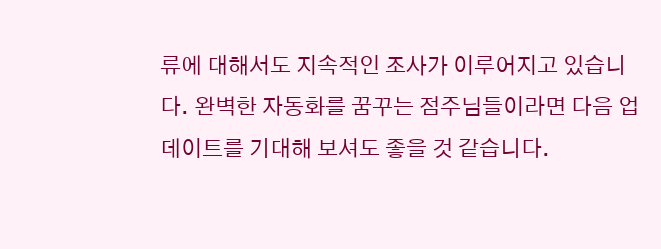류에 대해서도 지속적인 조사가 이루어지고 있습니다. 완벽한 자동화를 꿈꾸는 점주님들이라면 다음 업데이트를 기대해 보셔도 좋을 것 같습니다.